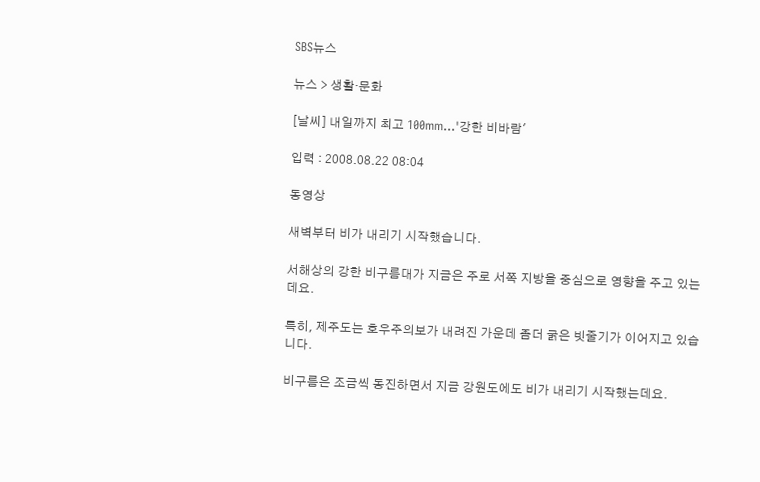SBS뉴스

뉴스 > 생활·문화

[날씨] 내일까지 최고 100mm…'강한 비바람'

입력 : 2008.08.22 08:04

동영상

새벽부터 비가 내리기 시작했습니다.

서해상의 강한 비구름대가 지금은 주로 서쪽 지방을 중심으로 영향을 주고 있는데요.

특히, 제주도는 호우주의보가 내려진 가운데 좀더 굵은 빗줄기가 이어지고 있습니다.

비구름은 조금씩 동진하면서 지금 강원도에도 비가 내리기 시작했는데요.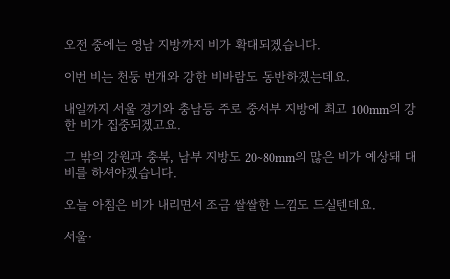오전 중에는 영남 지방까지 비가 확대되겠습니다.

이번 비는 천둥 번개와 강한 비바람도 동반하겠는데요.

내일까지 서울 경기와 충남등 주로 중서부 지방에 최고 100mm의 강한 비가 집중되겠고요.

그 밖의 강원과 충북, 남부 지방도 20~80mm의 많은 비가 예상돼 대비를 하셔야겠습니다.

오늘 아침은 비가 내리면서 조금 쌀쌀한 느낌도 드실텐데요.

서울·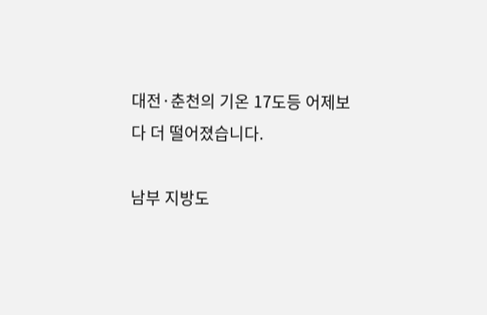대전·춘천의 기온 17도등 어제보다 더 떨어졌습니다.

남부 지방도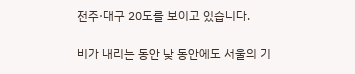전주·대구 20도를 보이고 있습니다.

비가 내리는 동안 낮 동안에도 서울의 기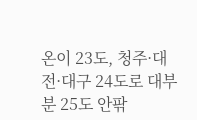온이 23도, 청주·대전·대구 24도로 대부분 25도 안팎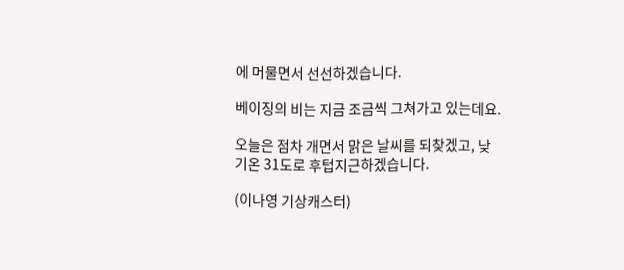에 머물면서 선선하겠습니다.

베이징의 비는 지금 조금씩 그쳐가고 있는데요.

오늘은 점차 개면서 맑은 날씨를 되찾겠고, 낮기온 31도로 후텁지근하겠습니다.

(이나영 기상캐스터)